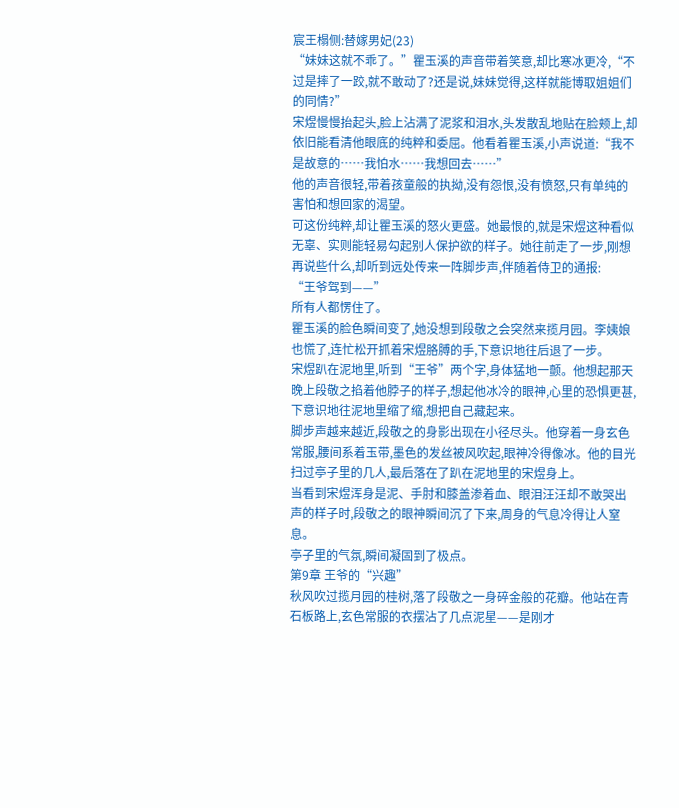宸王榻侧:替嫁男妃(23)
“妹妹这就不乖了。”瞿玉溪的声音带着笑意,却比寒冰更冷,“不过是摔了一跤,就不敢动了?还是说,妹妹觉得,这样就能博取姐姐们的同情?”
宋煜慢慢抬起头,脸上沾满了泥浆和泪水,头发散乱地贴在脸颊上,却依旧能看清他眼底的纯粹和委屈。他看着瞿玉溪,小声说道:“我不是故意的……我怕水……我想回去……”
他的声音很轻,带着孩童般的执拗,没有怨恨,没有愤怒,只有单纯的害怕和想回家的渴望。
可这份纯粹,却让瞿玉溪的怒火更盛。她最恨的,就是宋煜这种看似无辜、实则能轻易勾起别人保护欲的样子。她往前走了一步,刚想再说些什么,却听到远处传来一阵脚步声,伴随着侍卫的通报:
“王爷驾到——”
所有人都愣住了。
瞿玉溪的脸色瞬间变了,她没想到段敬之会突然来揽月园。李姨娘也慌了,连忙松开抓着宋煜胳膊的手,下意识地往后退了一步。
宋煜趴在泥地里,听到“王爷”两个字,身体猛地一颤。他想起那天晚上段敬之掐着他脖子的样子,想起他冰冷的眼神,心里的恐惧更甚,下意识地往泥地里缩了缩,想把自己藏起来。
脚步声越来越近,段敬之的身影出现在小径尽头。他穿着一身玄色常服,腰间系着玉带,墨色的发丝被风吹起,眼神冷得像冰。他的目光扫过亭子里的几人,最后落在了趴在泥地里的宋煜身上。
当看到宋煜浑身是泥、手肘和膝盖渗着血、眼泪汪汪却不敢哭出声的样子时,段敬之的眼神瞬间沉了下来,周身的气息冷得让人窒息。
亭子里的气氛,瞬间凝固到了极点。
第9章 王爷的“兴趣”
秋风吹过揽月园的桂树,落了段敬之一身碎金般的花瓣。他站在青石板路上,玄色常服的衣摆沾了几点泥星——是刚才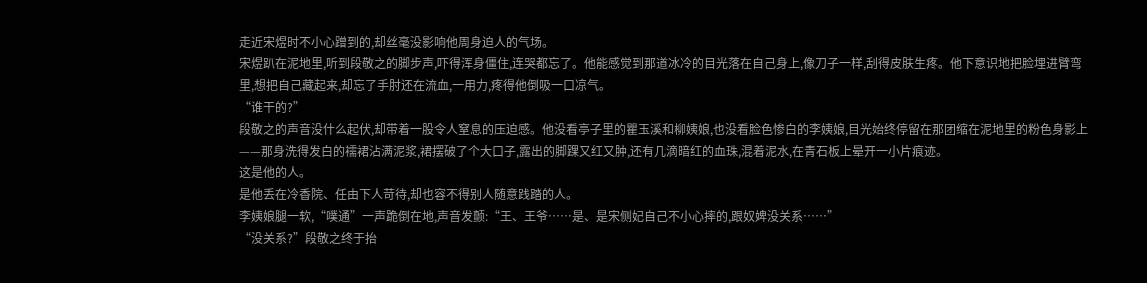走近宋煜时不小心蹭到的,却丝毫没影响他周身迫人的气场。
宋煜趴在泥地里,听到段敬之的脚步声,吓得浑身僵住,连哭都忘了。他能感觉到那道冰冷的目光落在自己身上,像刀子一样,刮得皮肤生疼。他下意识地把脸埋进臂弯里,想把自己藏起来,却忘了手肘还在流血,一用力,疼得他倒吸一口凉气。
“谁干的?”
段敬之的声音没什么起伏,却带着一股令人窒息的压迫感。他没看亭子里的瞿玉溪和柳姨娘,也没看脸色惨白的李姨娘,目光始终停留在那团缩在泥地里的粉色身影上——那身洗得发白的襦裙沾满泥浆,裙摆破了个大口子,露出的脚踝又红又肿,还有几滴暗红的血珠,混着泥水,在青石板上晕开一小片痕迹。
这是他的人。
是他丢在冷香院、任由下人苛待,却也容不得别人随意践踏的人。
李姨娘腿一软,“噗通”一声跪倒在地,声音发颤:“王、王爷……是、是宋侧妃自己不小心摔的,跟奴婢没关系……”
“没关系?”段敬之终于抬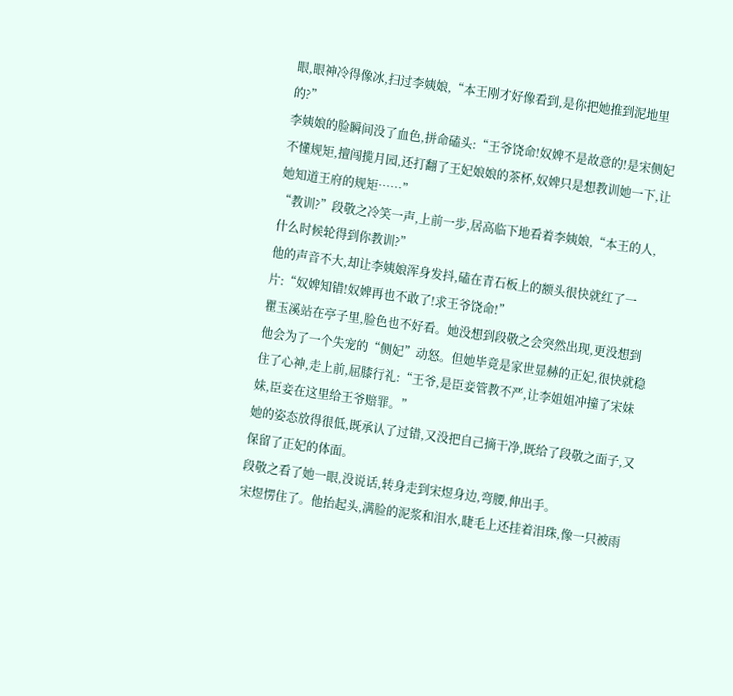眼,眼神冷得像冰,扫过李姨娘,“本王刚才好像看到,是你把她推到泥地里的?”
李姨娘的脸瞬间没了血色,拼命磕头:“王爷饶命!奴婢不是故意的!是宋侧妃不懂规矩,擅闯揽月园,还打翻了王妃娘娘的茶杯,奴婢只是想教训她一下,让她知道王府的规矩……”
“教训?”段敬之冷笑一声,上前一步,居高临下地看着李姨娘,“本王的人,什么时候轮得到你教训?”
他的声音不大,却让李姨娘浑身发抖,磕在青石板上的额头很快就红了一片:“奴婢知错!奴婢再也不敢了!求王爷饶命!”
瞿玉溪站在亭子里,脸色也不好看。她没想到段敬之会突然出现,更没想到他会为了一个失宠的“侧妃”动怒。但她毕竟是家世显赫的正妃,很快就稳住了心神,走上前,屈膝行礼:“王爷,是臣妾管教不严,让李姐姐冲撞了宋妹妹,臣妾在这里给王爷赔罪。”
她的姿态放得很低,既承认了过错,又没把自己摘干净,既给了段敬之面子,又保留了正妃的体面。
段敬之看了她一眼,没说话,转身走到宋煜身边,弯腰,伸出手。
宋煜愣住了。他抬起头,满脸的泥浆和泪水,睫毛上还挂着泪珠,像一只被雨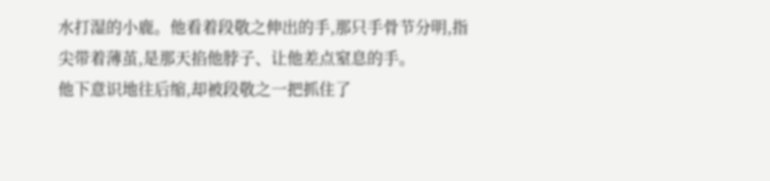水打湿的小鹿。他看着段敬之伸出的手,那只手骨节分明,指尖带着薄茧,是那天掐他脖子、让他差点窒息的手。
他下意识地往后缩,却被段敬之一把抓住了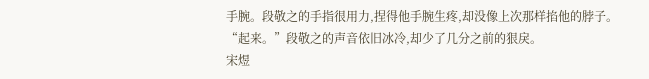手腕。段敬之的手指很用力,捏得他手腕生疼,却没像上次那样掐他的脖子。
“起来。”段敬之的声音依旧冰冷,却少了几分之前的狠戾。
宋煜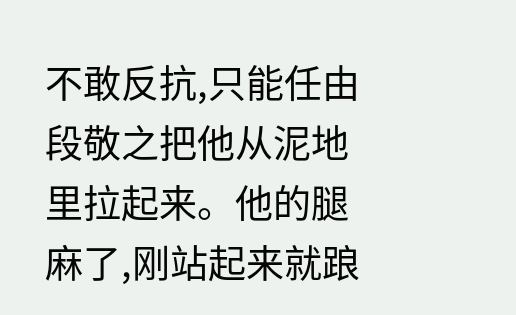不敢反抗,只能任由段敬之把他从泥地里拉起来。他的腿麻了,刚站起来就踉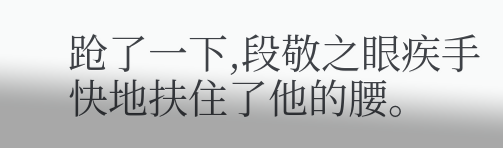跄了一下,段敬之眼疾手快地扶住了他的腰。